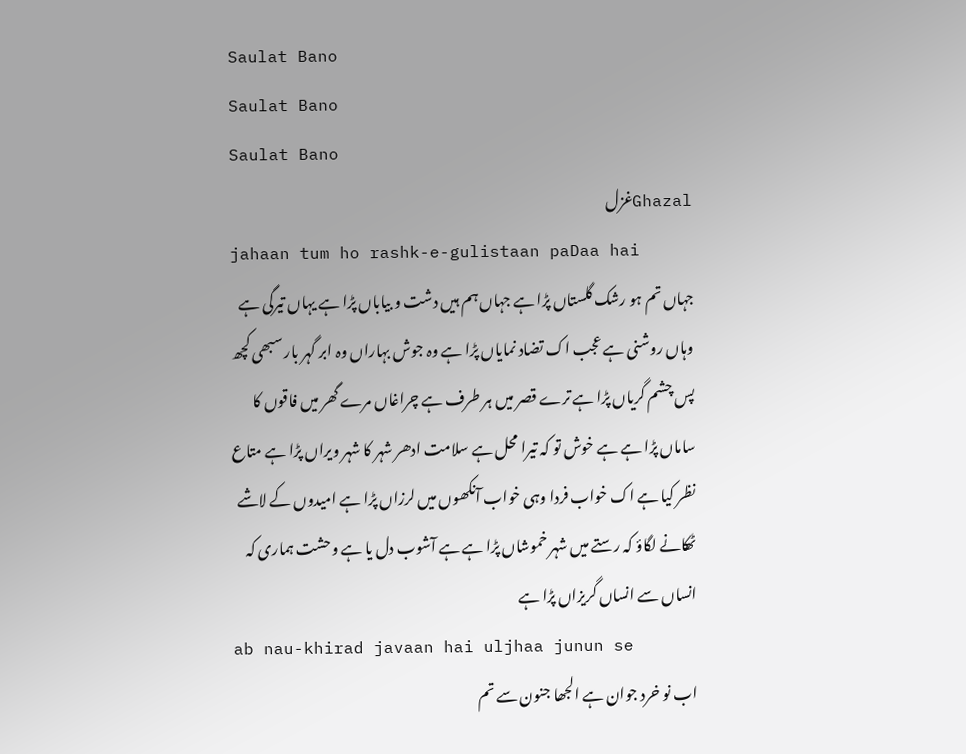Saulat Bano
Saulat Bano
Saulat Bano
Ghazalغزل
jahaan tum ho rashk-e-gulistaan paDaa hai
جہاں تم ہو رشک گلستاں پڑا ہے جہاں ہم ہیں دشت و بیاباں پڑا ہے یہاں تیرگی ہے وہاں روشنی ہے عجب اک تضاد نمایاں پڑا ہے وہ جوش بہاراں وہ ابر گہر بار سبھی کچھ پس چشم گریاں پڑا ہے ترے قصر میں ہر طرف ہے چراغاں مرے گھر میں فاقوں کا ساماں پڑا ہے ہے خوش تو کہ تیرا محل ہے سلامت ادھر شہر کا شہر ویراں پڑا ہے متاع نظر کیا ہے اک خواب فردا وہی خواب آنکھوں میں لرزاں پڑا ہے امیدوں کے لاشے ٹھکانے لگاؤ کہ رستے میں شہر خموشاں پڑا ہے ہے آشوب دل یا ہے وحشت ہماری کہ انساں سے انساں گریزاں پڑا ہے
ab nau-khirad javaan hai uljhaa junun se
اب نو خرد جوان ہے الجھا جنون سے تم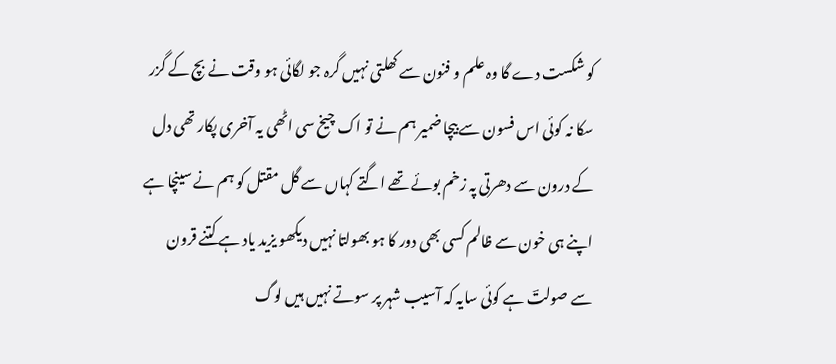کو شکست دے گا وہ علم و فنون سے کھلتی نہیں گرہ جو لگائی ہو وقت نے بچ کے گزر سکا نہ کوئی اس فسون سے بیچا ضمیر ہم نے تو اک چیخ سی اٹھی یہ آخری پکار تھی دل کے درون سے دھرتی پہ زخم بوئے تھے اگتے کہاں سے گل مقتل کو ہم نے سینچا ہے اپنے ہی خون سے ظالم کسی بھی دور کا ہو بھولتا نہیں دیکھو یزید یاد ہے کتنے قرون سے صولتؔ ہے کوئی سایہ کہ آسیب شہر پر سوتے نہیں ہیں لوگ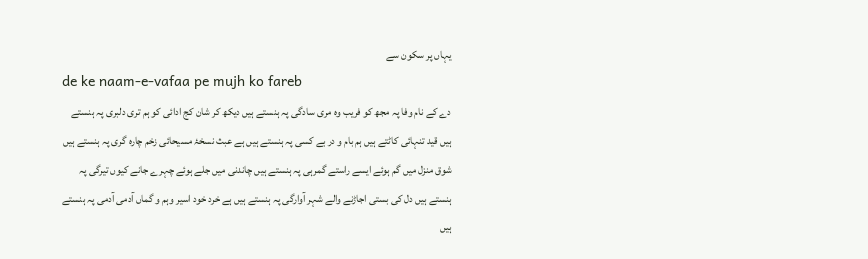یہاں پر سکون سے
de ke naam-e-vafaa pe mujh ko fareb
دے کے نام وفا پہ مجھ کو فریب وہ مری سادگی پہ ہنستے ہیں دیکھ کر شان کج ادائی کو ہم تری دلبری پہ ہنستے ہیں قید تنہائی کاٹتے ہیں ہم بام و در بے کسی پہ ہنستے ہیں ہے عبث نسخۂ مسیحائی زخم چارہ گری پہ ہنستے ہیں شوق منزل میں گم ہوئے ایسے راستے گمرہی پہ ہنستے ہیں چاندنی میں جلے ہوئے چہرے جانے کیوں تیرگی پہ ہنستے ہیں دل کی بستی اجاڑنے والے شہر آوارگی پہ ہنستے ہیں ہے خرد خود اسیر وہم و گماں آدمی آدمی پہ ہنستے ہیں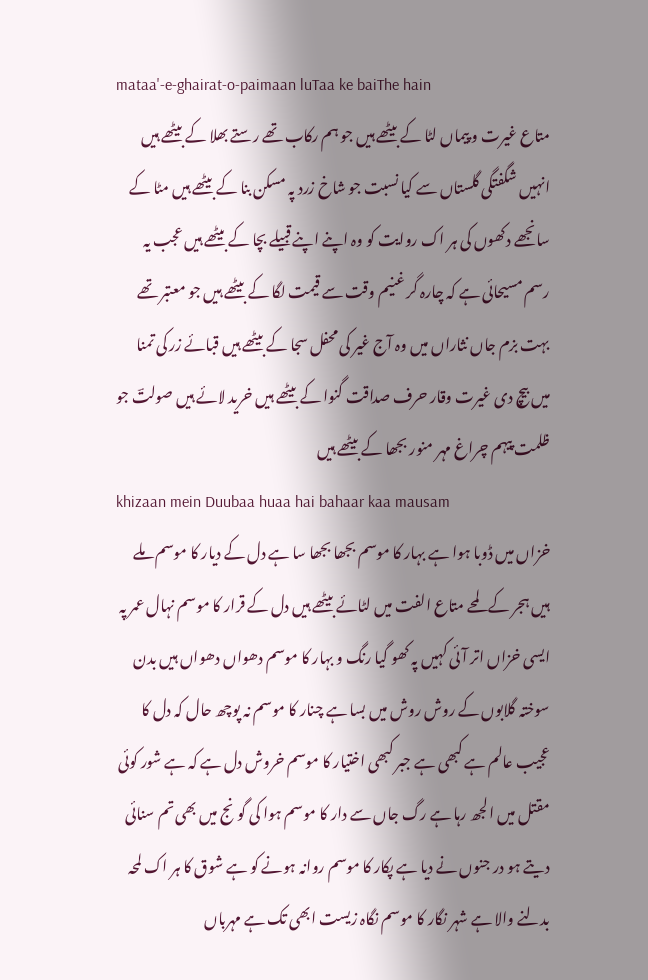mataa'-e-ghairat-o-paimaan luTaa ke baiThe hain
متاع غیرت و پیماں لٹا کے بیٹھے ہیں جو ہم رکاب تھے رستے بھلا کے بیٹھے ہیں انہیں شگفتگی گلستاں سے کیا نسبت جو شاخ زرد پہ مسکن بنا کے بیٹھے ہیں مٹا کے سانجھے دکھوں کی ہر اک روایت کو وہ اپنے اپنے قبیلے بچا کے بیٹھے ہیں عجب یہ رسم مسیحائی ہے کہ چارہ گر غنیم وقت سے قیمت لگا کے بیٹھے ہیں جو معتبر تھے بہت بزم جاں نثاراں میں وہ آج غیر کی محفل سجا کے بیٹھے ہیں قبائے زر کی تمنا میں بیچ دی غیرت وقار حرف صداقت گنوا کے بیٹھے ہیں خرید لائے ہیں صولتؔ جو ظلمت پیہم چراغ مہر منور بجھا کے بیٹھے ہیں
khizaan mein Duubaa huaa hai bahaar kaa mausam
خزاں میں ڈوبا ہوا ہے بہار کا موسم بجھا بجھا سا ہے دل کے دیار کا موسم ملے ہیں ہجر کے لمحے متاع الفت میں لٹائے بیٹھے ہیں دل کے قرار کا موسم نہال عمر پہ ایسی خزاں اتر آئی کہیں پہ کھو گیا رنگ و بہار کا موسم دھواں دھواں ہیں بدن سوختہ گلابوں کے روش روش میں بسا ہے چنار کا موسم نہ پوچھ حال کہ دل کا عجیب عالم ہے کبھی ہے جبر کبھی اختیار کا موسم خروش دل ہے کہ ہے شور کوئی مقتل میں الجھ رہا ہے رگ جاں سے دار کا موسم ہوا کی گونج میں بھی تم سنائی دیتے ہو در جنوں نے دیا ہے پکار کا موسم روانہ ہونے کو ہے شوق کا ہر اک لمحہ بدلنے والا ہے شہر نگار کا موسم نگاہ زیست ابھی تک ہے مہرباں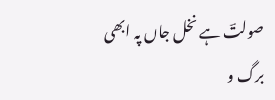صولتؔ ہے نخل جاں پہ ابھی برگ و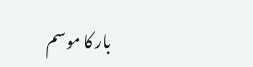بار کا موسم